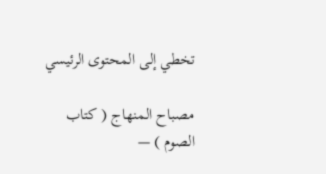تخطي إلى المحتوى الرئيسي

مصباح المنهاج ( كتاب الصوم ) —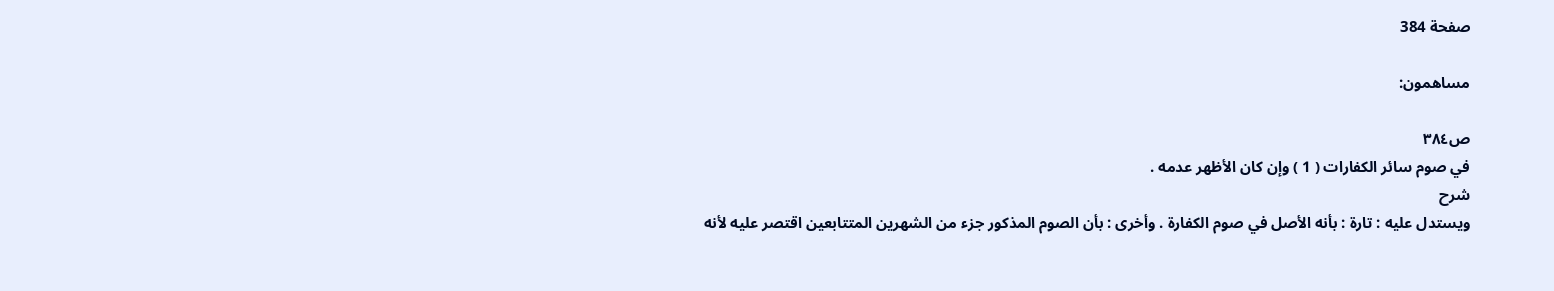صفحة 384

مساهمون:

ص٣٨٤
في صوم سائر الكفارات ( 1 ) وإن كان الأظهر عدمه .
شرح
ويستدل عليه : تارة : بأنه الأصل في صوم الكفارة . وأخرى : بأن الصوم المذكور جزء من الشهرين المتتابعين اقتصر عليه لأنه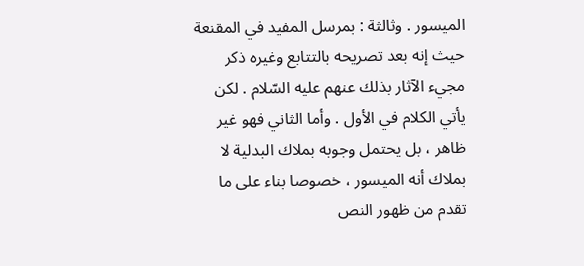الميسور . وثالثة : بمرسل المفيد في المقنعة حيث إنه بعد تصريحه بالتتابع وغيره ذكر مجيء الآثار بذلك عنهم عليه السّلام . لكن يأتي الكلام في الأول . وأما الثاني فهو غير ظاهر ، بل يحتمل وجوبه بملاك البدلية لا بملاك أنه الميسور ، خصوصا بناء على ما تقدم من ظهور النص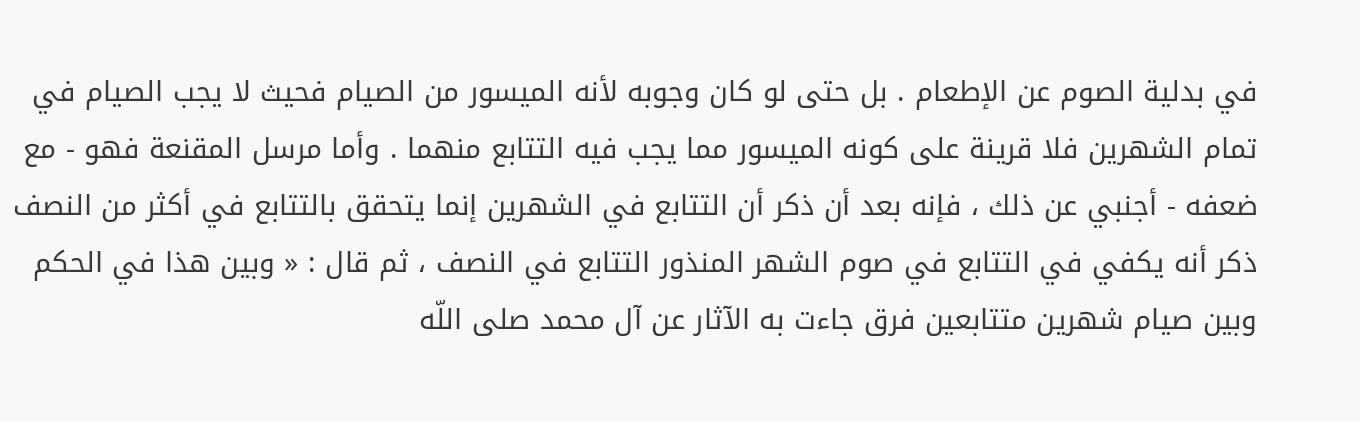في بدلية الصوم عن الإطعام . بل حتى لو كان وجوبه لأنه الميسور من الصيام فحيث لا يجب الصيام في تمام الشهرين فلا قرينة على كونه الميسور مما يجب فيه التتابع منهما . وأما مرسل المقنعة فهو - مع ضعفه - أجنبي عن ذلك ، فإنه بعد أن ذكر أن التتابع في الشهرين إنما يتحقق بالتتابع في أكثر من النصف ذكر أنه يكفي في التتابع في صوم الشهر المنذور التتابع في النصف ، ثم قال : « وبين هذا في الحكم وبين صيام شهرين متتابعين فرق جاءت به الآثار عن آل محمد صلى اللّه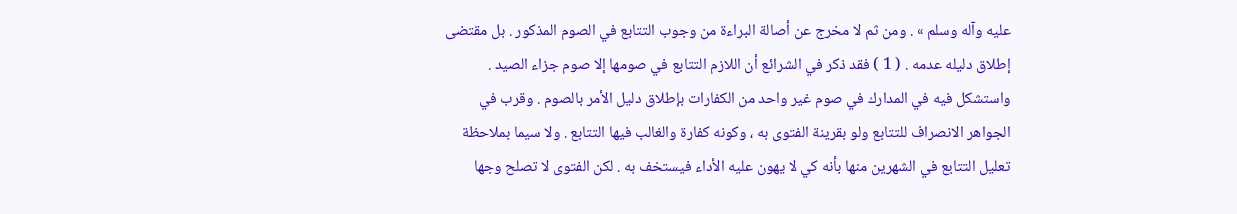عليه وآله وسلم » . ومن ثم لا مخرج عن أصالة البراءة من وجوب التتابع في الصوم المذكور . بل مقتضى إطلاق دليله عدمه . ( 1 ) فقد ذكر في الشرائع أن اللازم التتابع في صومها إلا صوم جزاء الصيد . واستشكل فيه في المدارك في صوم غير واحد من الكفارات بإطلاق دليل الأمر بالصوم . وقرب في الجواهر الانصراف للتتابع ولو بقرينة الفتوى به ، وكونه كفارة والغالب فيها التتابع . ولا سيما بملاحظة تعليل التتابع في الشهرين منها بأنه كي لا يهون عليه الأداء فيستخف به . لكن الفتوى لا تصلح وجها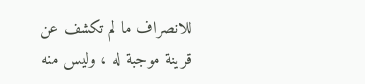للانصراف ما لم تكشف عن قرينة موجبة له ، وليس منه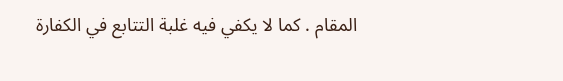المقام . كما لا يكفي فيه غلبة التتابع في الكفارة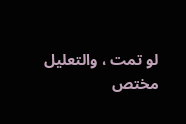لو تمت ، والتعليل مختص